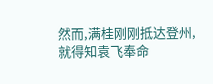然而,满桂刚刚抵达登州,就得知袁飞奉命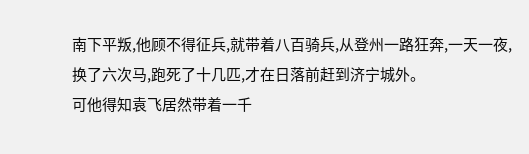南下平叛,他顾不得征兵,就带着八百骑兵,从登州一路狂奔,一天一夜,换了六次马,跑死了十几匹,才在日落前赶到济宁城外。
可他得知袁飞居然带着一千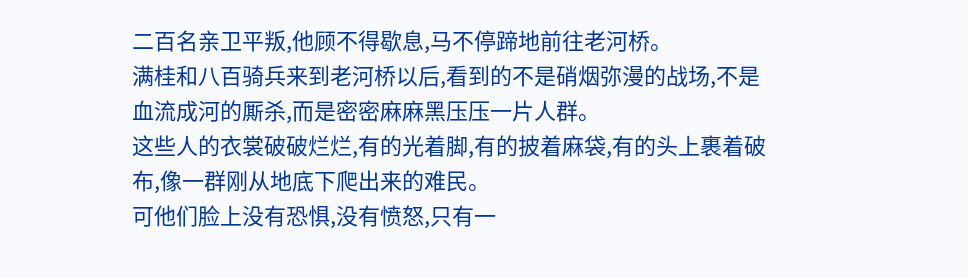二百名亲卫平叛,他顾不得歇息,马不停蹄地前往老河桥。
满桂和八百骑兵来到老河桥以后,看到的不是硝烟弥漫的战场,不是血流成河的厮杀,而是密密麻麻黑压压一片人群。
这些人的衣裳破破烂烂,有的光着脚,有的披着麻袋,有的头上裹着破布,像一群刚从地底下爬出来的难民。
可他们脸上没有恐惧,没有愤怒,只有一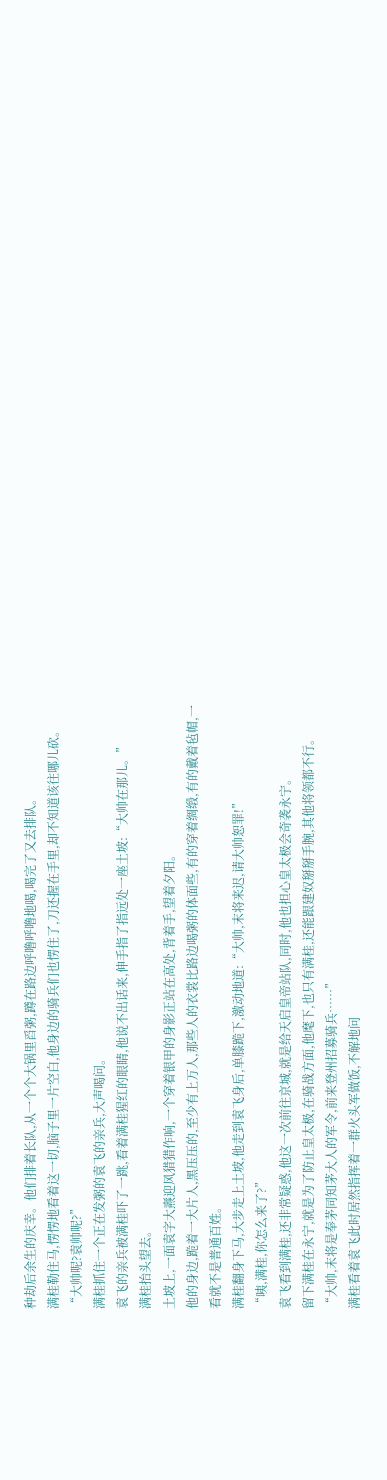种劫后余生的庆幸。他们排着长队,从一个个大锅里舀粥,蹲在路边呼噜呼噜地喝,喝完了又去排队。
满桂勒住马,愣愣地看着这一切,脑子里一片空白,他身边的骑兵们也愣住了,刀还握在手里,却不知道该往哪儿砍。
“大帅呢?袁帅呢?”
满桂抓住一个正在发粥的袁飞的亲兵,大声喝问。
袁飞的亲兵被满桂吓了一跳,看着满桂猩红的眼睛,他说不出话来,伸手指了指远处一座土坡:“大帅在那儿。”
满桂抬头望去。
土坡上,一面袁字大燾迎风猎猎作响,一个穿着银甲的身影正站在高处,背着手,望着夕阳。
他的身边,跪着一大片人,黑压压的,至少有上万人,那些人的衣裳比路边喝粥的体面些,有的穿着绸缎,有的戴着毡帽,一看就不是普通百姓。
满桂翻身下马,大步走上土坡,他走到袁飞身后,单膝跪下,激动地道:“大帅,末将来迟,请大帅恕罪!”
“咦,满桂,你怎么来了?”
袁飞看到满桂,还非常疑惑,他这一次前往京城,就是给天启皇帝站队,同时,他也担心皇太极会奇袭永宁。
留下满桂在永宁,就是为了防止皇太极,在骑战方面,他麾下,也只有满桂,还能跟建奴掰掰手腕,其他将领都不行。
“大帅,末将是奉茅同知茅大人的军令,前来登州招募骑兵……”
满桂看着袁飞此时居然指挥着一群火头军做饭,不解地问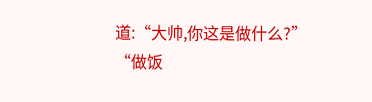道:“大帅,你这是做什么?”
“做饭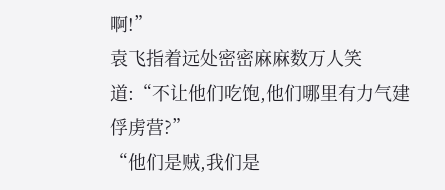啊!”
袁飞指着远处密密麻麻数万人笑道:“不让他们吃饱,他们哪里有力气建俘虏营?”
“他们是贼,我们是